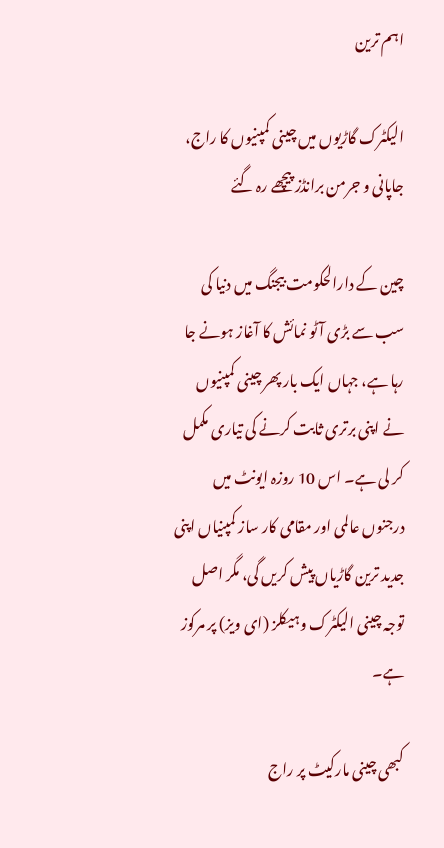اہم ترین

الیکٹرک گاڑیوں میں چینی کمپنیوں کا راج، جاپانی و جرمن برانڈز پیچھے رہ گئے

چین کے دارالحکومت بیجنگ میں دنیا کی سب سے بڑی آٹو نمائش کا آغاز ہونے جا رہا ہے، جہاں ایک بار پھر چینی کمپنیوں نے اپنی برتری ثابت کرنے کی تیاری مکمل کر لی ہے۔ اس 10 روزہ ایونٹ میں درجنوں عالمی اور مقامی کار ساز کمپنیاں اپنی جدید ترین گاڑیاں پیش کریں گی، مگر اصل توجہ چینی الیکٹرک وہیکلز (ای ویز) پر مرکوز ہے۔

کبھی چینی مارکیٹ پر راج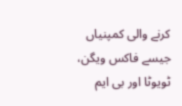کرنے والی کمپنیاں جیسے فاکس ویگن، ٹویوٹا اور بی ایم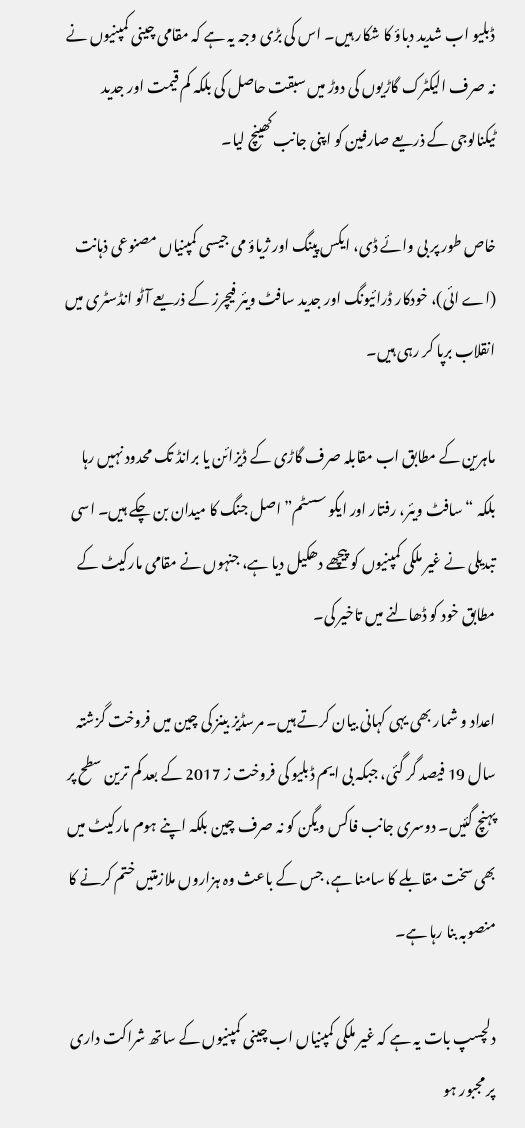ڈبلیو اب شدید دباؤ کا شکار ہیں۔ اس کی بڑی وجہ یہ ہے کہ مقامی چینی کمپنیوں نے نہ صرف الیکٹرک گاڑیوں کی دوڑ میں سبقت حاصل کی بلکہ کم قیمت اور جدید ٹیکنالوجی کے ذریعے صارفین کو اپنی جانب کھینچ لیا۔

خاص طور پر بی وائے ڈی، ایکس پینگ اور ژیاؤ می جیسی کمپنیاں مصنوعی ذہانت (اے ائی)، خودکار ڈرائیونگ اور جدید سافٹ ویئر فیچرز کے ذریعے آٹو انڈسٹری میں انقلاب برپا کر رہی ہیں۔

ماہرین کے مطابق اب مقابلہ صرف گاڑی کے ڈیزائن یا برانڈ تک محدود نہیں رہا بلکہ “سافٹ ویئر، رفتار اور ایکو سسٹم” اصل جنگ کا میدان بن چکے ہیں۔ اسی تبدیلی نے غیر ملکی کمپنیوں کو پیچھے دھکیل دیا ہے، جنہوں نے مقامی مارکیٹ کے مطابق خود کو ڈھالنے میں تاخیر کی۔

اعداد و شمار بھی یہی کہانی بیان کرتے ہیں۔ مرسڈیز بینز کی چین میں فروخت گزشتہ سال 19 فیصد گر گئی، جبکہ بی ایم ڈبلیو کی فروخت ز 2017 کے بعد کم ترین سطح پر پہنچ گئیں۔ دوسری جانب فاکس ویگن کو نہ صرف چین بلکہ اپنے ہوم مارکیٹ میں بھی سخت مقابلے کا سامنا ہے، جس کے باعث وہ ہزاروں ملازمتیں ختم کرنے کا منصوبہ بنا رہا ہے۔

دلچسپ بات یہ ہے کہ غیر ملکی کمپنیاں اب چینی کمپنیوں کے ساتھ شراکت داری پر مجبور ہو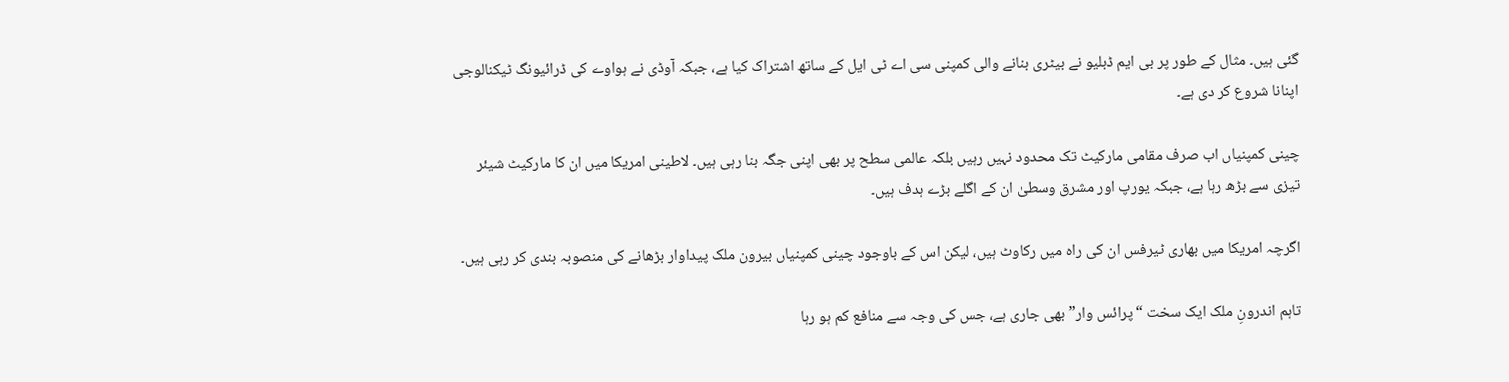گئی ہیں۔ مثال کے طور پر بی ایم ڈبلیو نے بیٹری بنانے والی کمپنی سی اے ٹی ایل کے ساتھ اشتراک کیا ہے، جبکہ آوڈی نے ہواوے کی ڈرائیونگ ٹیکنالوجی اپنانا شروع کر دی ہے۔

چینی کمپنیاں اب صرف مقامی مارکیٹ تک محدود نہیں رہیں بلکہ عالمی سطح پر بھی اپنی جگہ بنا رہی ہیں۔ لاطینی امریکا میں ان کا مارکیٹ شیئر تیزی سے بڑھ رہا ہے، جبکہ یورپ اور مشرق وسطیٰ ان کے اگلے بڑے ہدف ہیں۔

اگرچہ امریکا میں بھاری ٹیرفس ان کی راہ میں رکاوٹ ہیں، لیکن اس کے باوجود چینی کمپنیاں بیرون ملک پیداوار بڑھانے کی منصوبہ بندی کر رہی ہیں۔

تاہم اندرونِ ملک ایک سخت “پرائس وار” بھی جاری ہے، جس کی وجہ سے منافع کم ہو رہا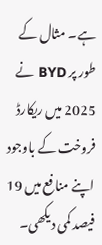ہے۔ مثال کے طور پر BYD نے 2025 میں ریکارڈ فروخت کے باوجود اپنے منافع میں 19 فیصد کمی دیکھی۔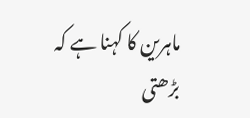ماہرین کا کہنا ہے کہ بڑھتی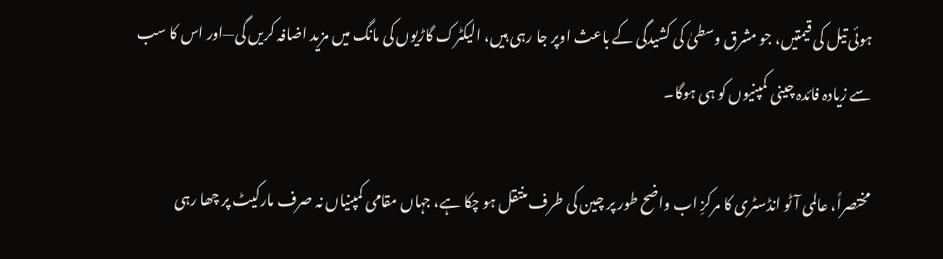ہوئی تیل کی قیمتیں، جو مشرق وسطیٰ کی کشیدگی کے باعث اوپر جا رہی ہیں، الیکٹرک گاڑیوں کی مانگ میں مزید اضافہ کریں گی—اور اس کا سب سے زیادہ فائدہ چینی کمپنیوں کو ہی ہوگا۔

مختصراً، عالمی آٹو انڈسٹری کا مرکزِ اب واضح طور پر چین کی طرف منتقل ہو چکا ہے، جہاں مقامی کمپنیاں نہ صرف مارکیٹ پر چھا رہی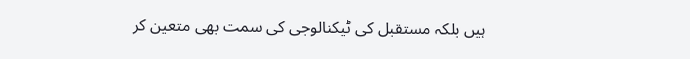ہیں بلکہ مستقبل کی ٹیکنالوجی کی سمت بھی متعین کر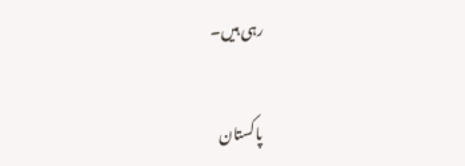رہی ہیں۔

پاکستان